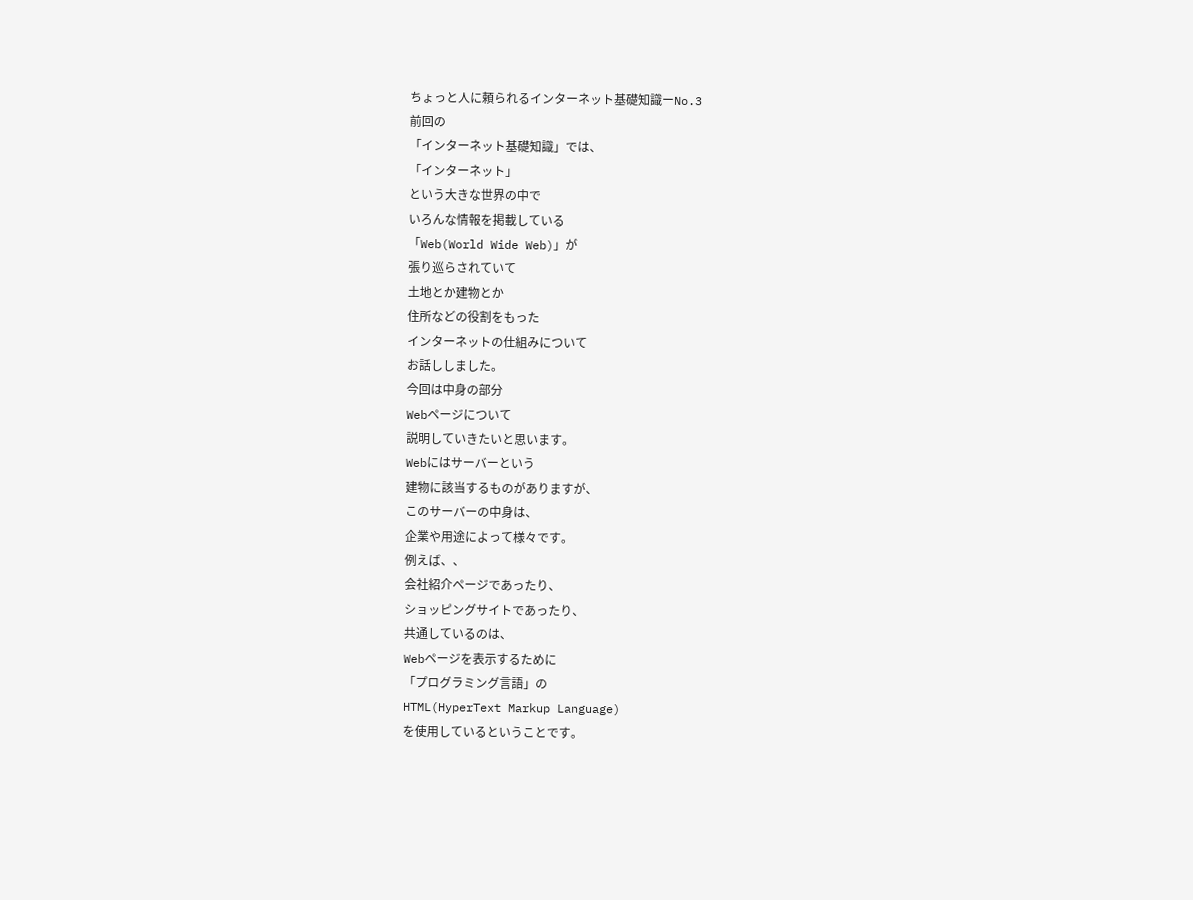ちょっと人に頼られるインターネット基礎知識ーNo.3
前回の
「インターネット基礎知識」では、
「インターネット」
という大きな世界の中で
いろんな情報を掲載している
「Web(World Wide Web)」が
張り巡らされていて
土地とか建物とか
住所などの役割をもった
インターネットの仕組みについて
お話ししました。
今回は中身の部分
Webページについて
説明していきたいと思います。
Webにはサーバーという
建物に該当するものがありますが、
このサーバーの中身は、
企業や用途によって様々です。
例えば、、
会社紹介ページであったり、
ショッピングサイトであったり、
共通しているのは、
Webページを表示するために
「プログラミング言語」の
HTML(HyperText Markup Language)
を使用しているということです。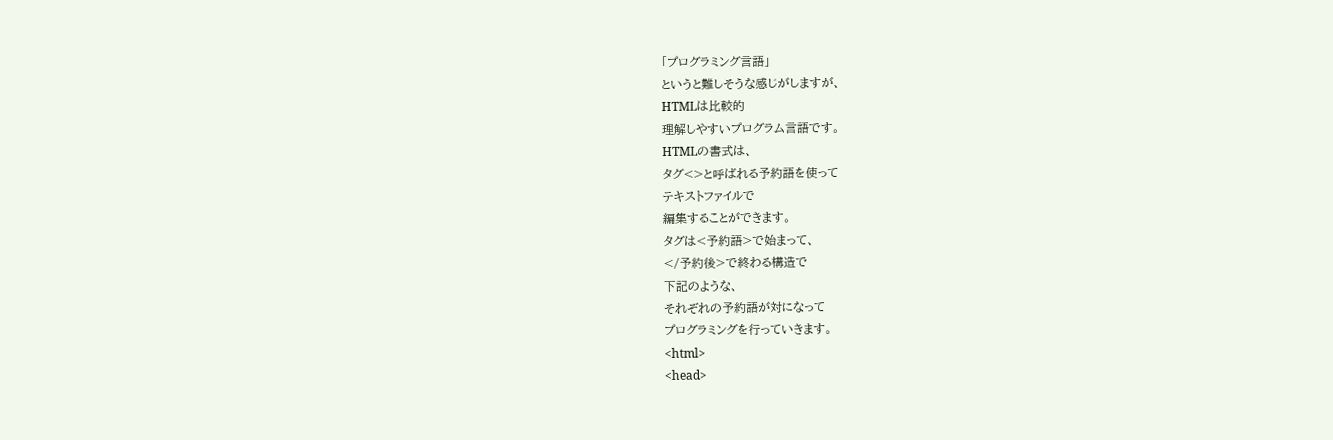「プログラミング言語」
というと難しそうな感じがしますが、
HTMLは比較的
理解しやすいプログラム言語です。
HTMLの書式は、
タグ<>と呼ばれる予約語を使って
テキストファイルで
編集することができます。
タグは<予約語>で始まって、
</予約後>で終わる構造で
下記のような、
それぞれの予約語が対になって
プログラミングを行っていきます。
<html>
<head>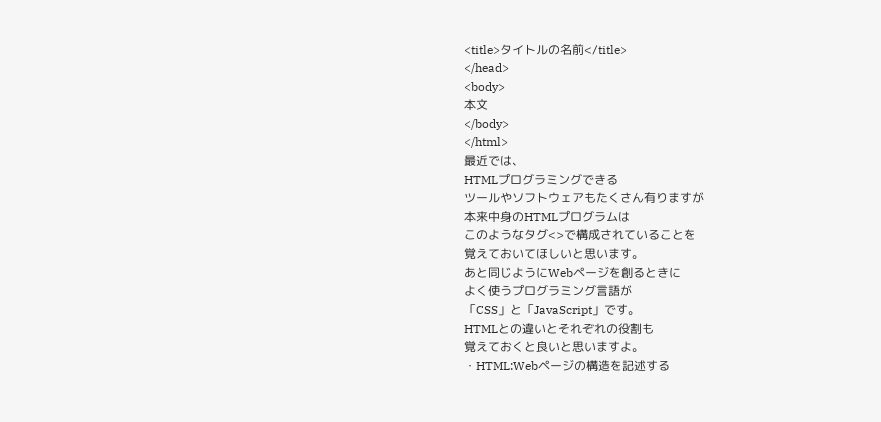<title>タイトルの名前</title>
</head>
<body>
本文
</body>
</html>
最近では、
HTMLプログラミングできる
ツールやソフトウェアもたくさん有りますが
本来中身のHTMLプログラムは
このようなタグ<>で構成されていることを
覚えておいてほしいと思います。
あと同じようにWebページを創るときに
よく使うプログラミング言語が
「CSS」と「JavaScript」です。
HTMLとの違いとそれぞれの役割も
覚えておくと良いと思いますよ。
・HTML:Webページの構造を記述する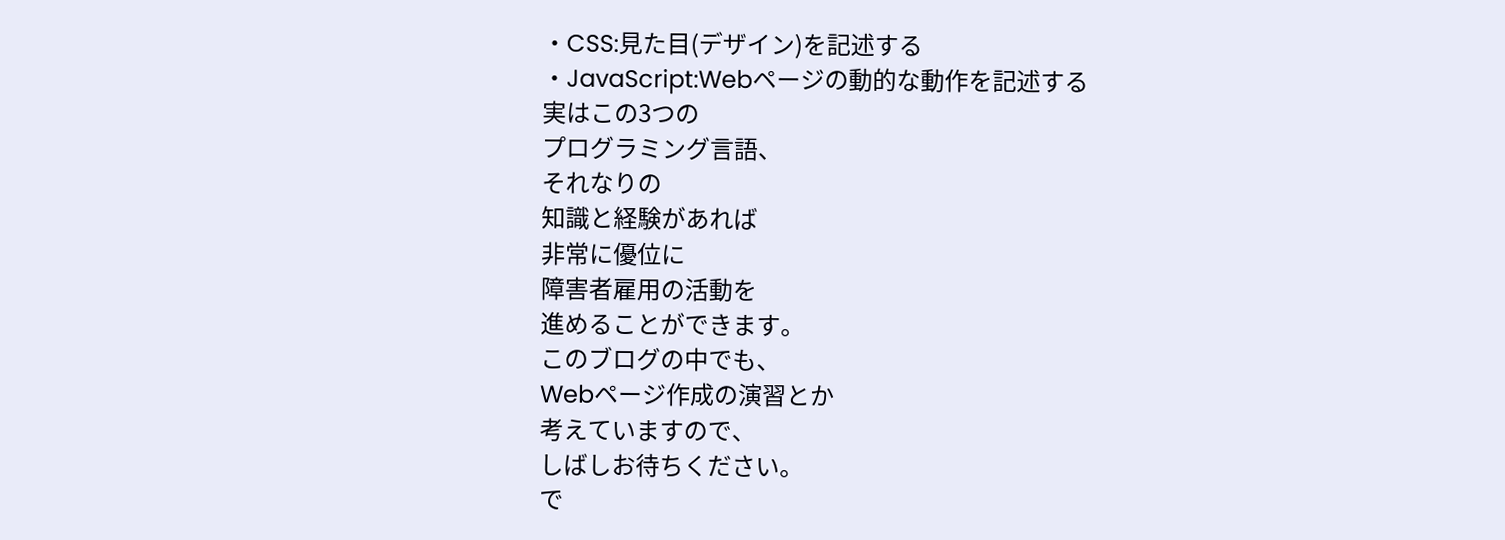・CSS:見た目(デザイン)を記述する
・JavaScript:Webページの動的な動作を記述する
実はこの3つの
プログラミング言語、
それなりの
知識と経験があれば
非常に優位に
障害者雇用の活動を
進めることができます。
このブログの中でも、
Webページ作成の演習とか
考えていますので、
しばしお待ちください。
で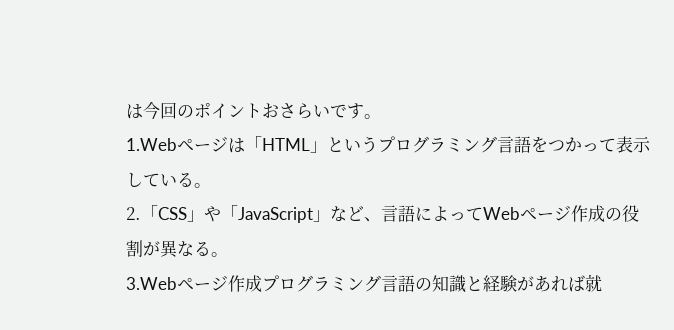は今回のポイントおさらいです。
1.Webページは「HTML」というプログラミング言語をつかって表示している。
2.「CSS」や「JavaScript」など、言語によってWebページ作成の役割が異なる。
3.Webページ作成プログラミング言語の知識と経験があれば就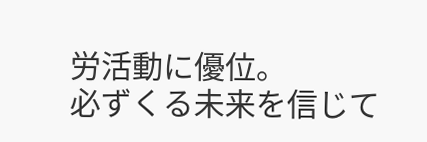労活動に優位。
必ずくる未来を信じて